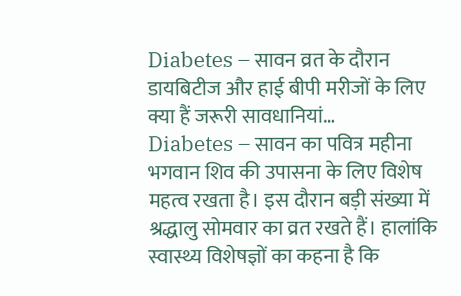Diabetes – सावन व्रत के दौरान डायबिटीज और हाई बीपी मरीजों के लिए क्या हैं जरूरी सावधानियां…
Diabetes – सावन का पवित्र महीना भगवान शिव की उपासना के लिए विशेष महत्व रखता है। इस दौरान बड़ी संख्या में श्रद्धालु सोमवार का व्रत रखते हैं। हालांकि स्वास्थ्य विशेषज्ञों का कहना है कि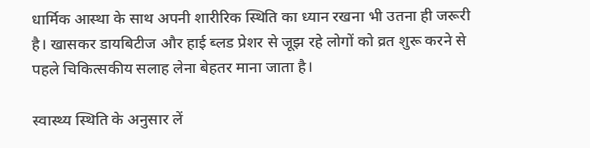धार्मिक आस्था के साथ अपनी शारीरिक स्थिति का ध्यान रखना भी उतना ही जरूरी है। खासकर डायबिटीज और हाई ब्लड प्रेशर से जूझ रहे लोगों को व्रत शुरू करने से पहले चिकित्सकीय सलाह लेना बेहतर माना जाता है।

स्वास्थ्य स्थिति के अनुसार लें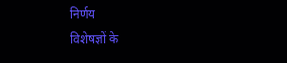निर्णय
विशेषज्ञों के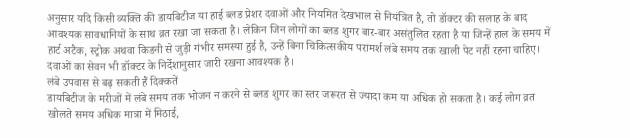अनुसार यदि किसी व्यक्ति की डायबिटीज या हाई ब्लड प्रेशर दवाओं और नियमित देखभाल से नियंत्रित है, तो डॉक्टर की सलाह के बाद आवश्यक सावधानियों के साथ व्रत रखा जा सकता है। लेकिन जिन लोगों का ब्लड शुगर बार-बार असंतुलित रहता है या जिन्हें हाल के समय में हार्ट अटैक, स्ट्रोक अथवा किडनी से जुड़ी गंभीर समस्या हुई है, उन्हें बिना चिकित्सकीय परामर्श लंबे समय तक खाली पेट नहीं रहना चाहिए। दवाओं का सेवन भी डॉक्टर के निर्देशानुसार जारी रखना आवश्यक है।
लंबे उपवास से बढ़ सकती हैं दिक्कतें
डायबिटीज के मरीजों में लंबे समय तक भोजन न करने से ब्लड शुगर का स्तर जरूरत से ज्यादा कम या अधिक हो सकता है। कई लोग व्रत खोलते समय अधिक मात्रा में मिठाई,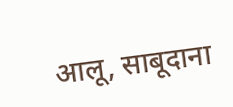आलू, साबूदाना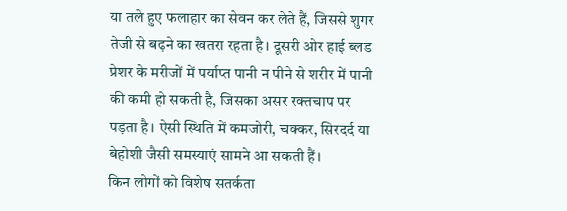या तले हुए फलाहार का सेवन कर लेते हैं, जिससे शुगर तेजी से बढ़ने का खतरा रहता है। दूसरी ओर हाई ब्लड प्रेशर के मरीजों में पर्याप्त पानी न पीने से शरीर में पानी की कमी हो सकती है, जिसका असर रक्तचाप पर पड़ता है। ऐसी स्थिति में कमजोरी, चक्कर, सिरदर्द या बेहोशी जैसी समस्याएं सामने आ सकती हैं।
किन लोगों को विशेष सतर्कता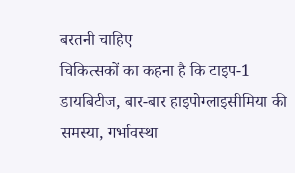बरतनी चाहिए
चिकित्सकों का कहना है कि टाइप-1 डायबिटीज, बार-बार हाइपोग्लाइसीमिया की समस्या, गर्भावस्था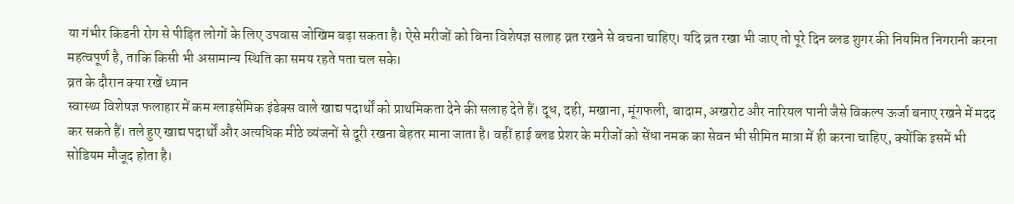या गंभीर किडनी रोग से पीड़ित लोगों के लिए उपवास जोखिम बढ़ा सकता है। ऐसे मरीजों को बिना विशेषज्ञ सलाह व्रत रखने से बचना चाहिए। यदि व्रत रखा भी जाए तो पूरे दिन ब्लड शुगर की नियमित निगरानी करना महत्वपूर्ण है, ताकि किसी भी असामान्य स्थिति का समय रहते पता चल सके।
व्रत के दौरान क्या रखें ध्यान
स्वास्थ्य विशेषज्ञ फलाहार में कम ग्लाइसेमिक इंडेक्स वाले खाद्य पदार्थों को प्राथमिकता देने की सलाह देते हैं। दूध, दही, मखाना, मूंगफली, बादाम, अखरोट और नारियल पानी जैसे विकल्प ऊर्जा बनाए रखने में मदद कर सकते हैं। तले हुए खाद्य पदार्थों और अत्यधिक मीठे व्यंजनों से दूरी रखना बेहतर माना जाता है। वहीं हाई ब्लड प्रेशर के मरीजों को सेंधा नमक का सेवन भी सीमित मात्रा में ही करना चाहिए, क्योंकि इसमें भी सोडियम मौजूद होता है।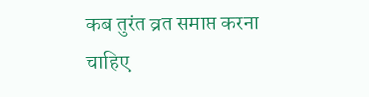कब तुरंत व्रत समाप्त करना चाहिए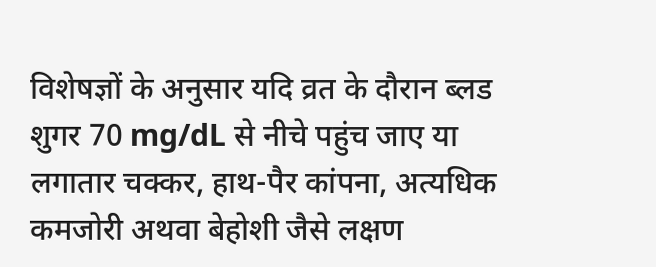विशेषज्ञों के अनुसार यदि व्रत के दौरान ब्लड शुगर 70 mg/dL से नीचे पहुंच जाए या लगातार चक्कर, हाथ-पैर कांपना, अत्यधिक कमजोरी अथवा बेहोशी जैसे लक्षण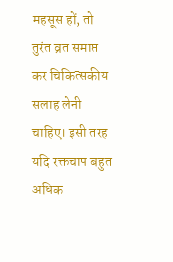महसूस हों, तो तुरंत व्रत समाप्त कर चिकित्सकीय सलाह लेनी चाहिए। इसी तरह यदि रक्तचाप बहुत अधिक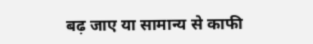बढ़ जाए या सामान्य से काफी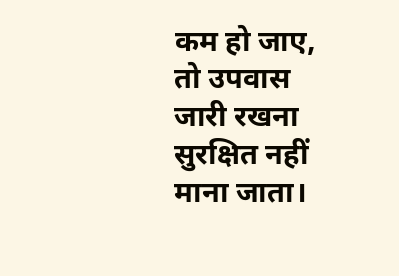कम हो जाए, तो उपवास जारी रखना सुरक्षित नहीं माना जाता।